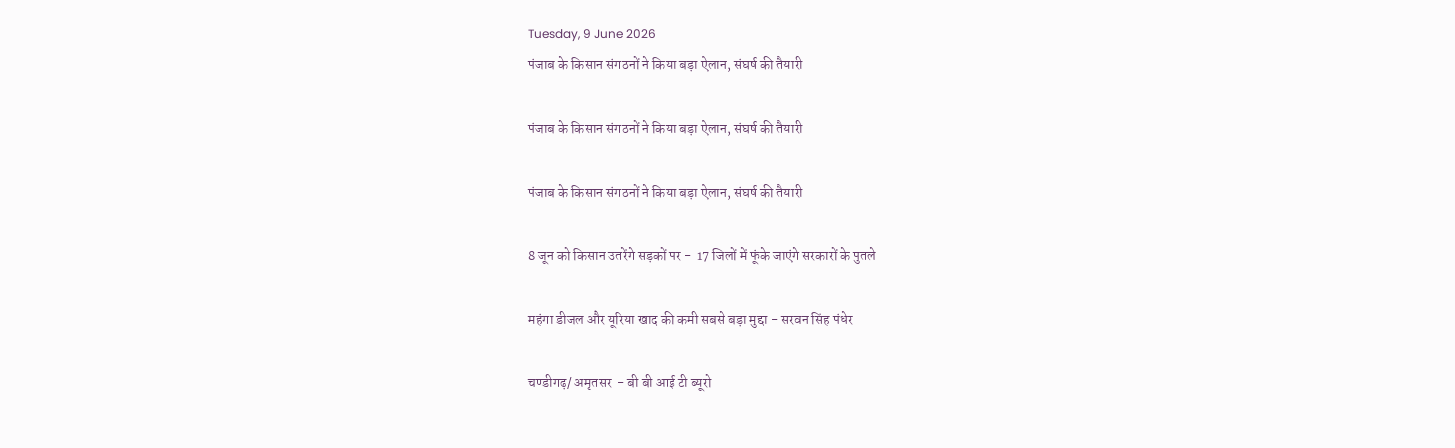Tuesday, 9 June 2026
पंजाब के किसान संगठनों ने किया बड़ा ऐलान, संघर्ष की तैयारी

पंजाब के किसान संगठनों ने किया बड़ा ऐलान, संघर्ष की तैयारी

पंजाब के किसान संगठनों ने किया बड़ा ऐलान, संघर्ष की तैयारी

8 जून को किसान उतरेंगे सड़कों पर -  17 जिलों में फूंके जाएंगे सरकारों के पुतले

महंगा डीजल और यूरिया खाद की कमी सबसे बड़ा मुद्दा - सरवन सिंह पंधेर

चण्डीगढ़/ अमृतसर  - बी बी आई टी ब्यूरो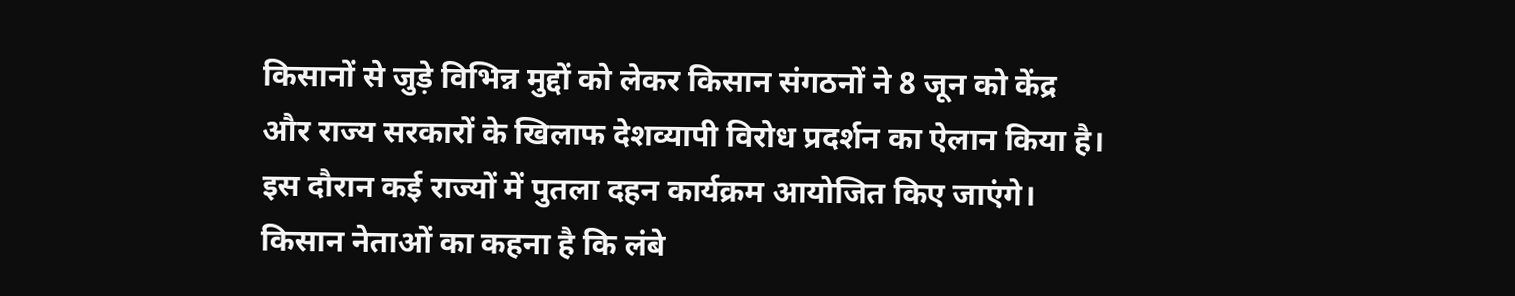किसानों से जुड़े विभिन्न मुद्दों को लेकर किसान संगठनों ने 8 जून को केंद्र और राज्य सरकारों के खिलाफ देशव्यापी विरोध प्रदर्शन का ऐलान किया है। इस दौरान कई राज्यों में पुतला दहन कार्यक्रम आयोजित किए जाएंगे। किसान नेताओं का कहना है कि लंबे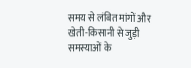समय से लंबित मांगों और खेती-किसानी से जुड़ी समस्याओं के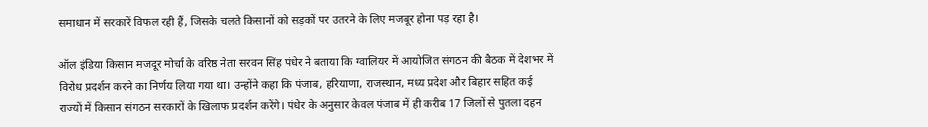समाधान में सरकारें विफल रही हैं, जिसके चलते किसानों को सड़कों पर उतरने के लिए मजबूर होना पड़ रहा है।

ऑल इंडिया किसान मजदूर मोर्चा के वरिष्ठ नेता सरवन सिंह पंधेर ने बताया कि ग्वालियर में आयोजित संगठन की बैठक में देशभर में विरोध प्रदर्शन करने का निर्णय लिया गया था। उन्होंने कहा कि पंजाब, हरियाणा, राजस्थान, मध्य प्रदेश और बिहार सहित कई राज्यों में किसान संगठन सरकारों के खिलाफ प्रदर्शन करेंगे। पंधेर के अनुसार केवल पंजाब में ही करीब 17 जिलों से पुतला दहन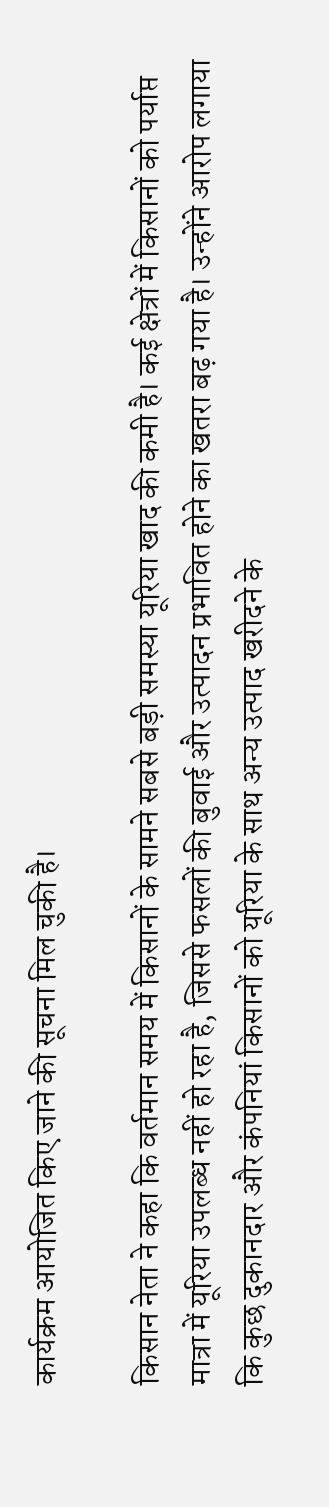कार्यक्रम आयोजित किए जाने की सूचना मिल चुकी है।

किसान नेता ने कहा कि वर्तमान समय में किसानों के सामने सबसे बड़ी समस्या यूरिया खाद की कमी है। कई क्षेत्रों में किसानों को पर्याप्त मात्रा में यूरिया उपलब्ध नहीं हो रहा है, जिससे फसलों की बुवाई और उत्पादन प्रभावित होने का खतरा बढ़ गया है। उन्होंने आरोप लगाया कि कुछ दुकानदार और कंपनियां किसानों को यूरिया के साथ अन्य उत्पाद खरीदने के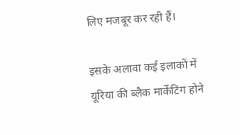लिए मजबूर कर रही हैं।

इसके अलावा कई इलाकों में यूरिया की ब्लैक मार्केटिंग होने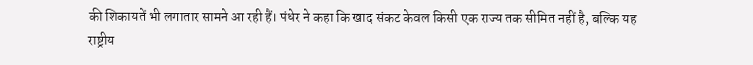की शिकायतें भी लगातार सामने आ रही हैं। पंधेर ने कहा कि खाद संकट केवल किसी एक राज्य तक सीमित नहीं है, बल्कि यह राष्ट्रीय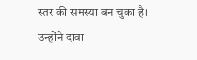स्तर की समस्या बन चुका है। उन्होंने दावा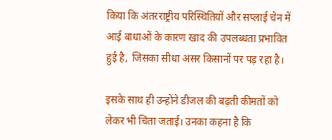किया कि अंतरराष्ट्रीय परिस्थितियों और सप्लाई चेन में आई बाधाओं के कारण खाद की उपलब्धता प्रभावित हुई है, जिसका सीधा असर किसानों पर पड़ रहा है।

इसके साथ ही उन्होंने डीजल की बढ़ती कीमतों को लेकर भी चिंता जताई। उनका कहना है कि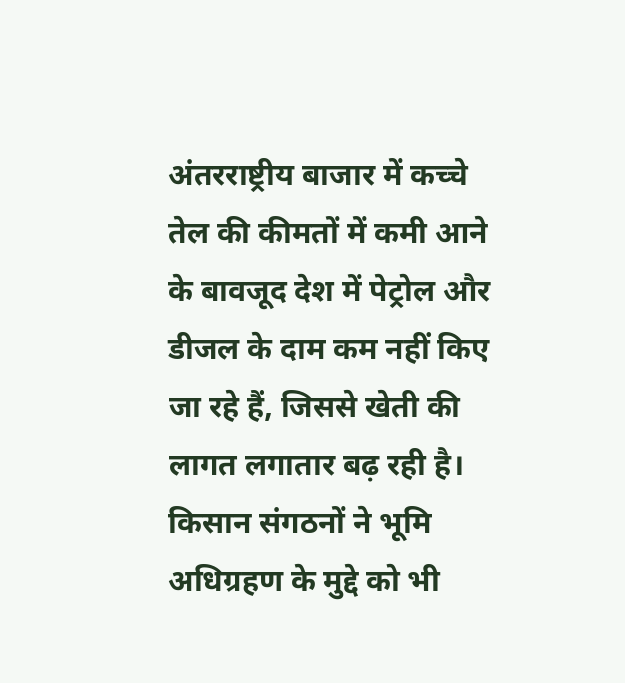अंतरराष्ट्रीय बाजार में कच्चे तेल की कीमतों में कमी आने के बावजूद देश में पेट्रोल और डीजल के दाम कम नहीं किए जा रहे हैं, जिससे खेती की लागत लगातार बढ़ रही है। किसान संगठनों ने भूमि अधिग्रहण के मुद्दे को भी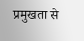प्रमुखता से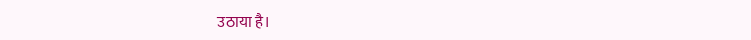उठाया है।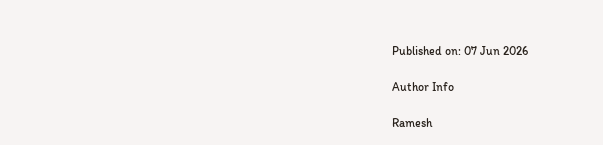Published on: 07 Jun 2026

Author Info

Ramesh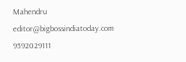Mahendru
editor@bigbossindiatoday.com
9592029111